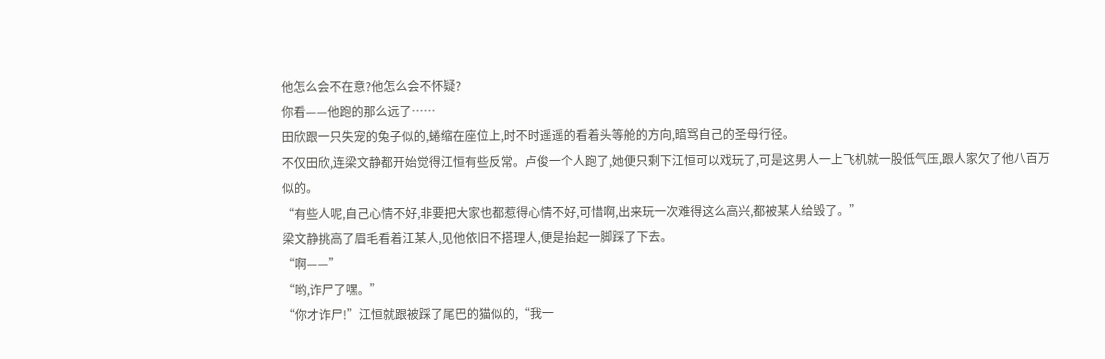他怎么会不在意?他怎么会不怀疑?
你看——他跑的那么远了……
田欣跟一只失宠的兔子似的,蜷缩在座位上,时不时遥遥的看着头等舱的方向,暗骂自己的圣母行径。
不仅田欣,连梁文静都开始觉得江恒有些反常。卢俊一个人跑了,她便只剩下江恒可以戏玩了,可是这男人一上飞机就一股低气压,跟人家欠了他八百万似的。
“有些人呢,自己心情不好,非要把大家也都惹得心情不好,可惜啊,出来玩一次难得这么高兴,都被某人给毁了。”
梁文静挑高了眉毛看着江某人,见他依旧不搭理人,便是抬起一脚踩了下去。
“啊——”
“哟,诈尸了嘿。”
“你才诈尸!”江恒就跟被踩了尾巴的猫似的,“我一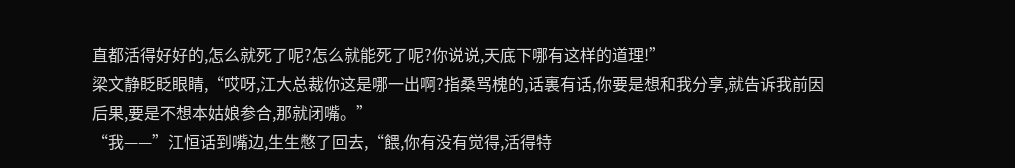直都活得好好的,怎么就死了呢?怎么就能死了呢?你说说,天底下哪有这样的道理!”
梁文静眨眨眼睛,“哎呀,江大总裁你这是哪一出啊?指桑骂槐的,话裏有话,你要是想和我分享,就告诉我前因后果,要是不想本姑娘参合,那就闭嘴。”
“我——”江恒话到嘴边,生生憋了回去,“餵,你有没有觉得,活得特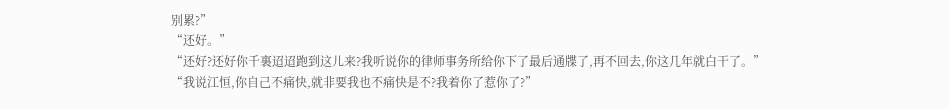别累?”
“还好。”
“还好?还好你千裏迢迢跑到这儿来?我听说你的律师事务所给你下了最后通牒了,再不回去,你这几年就白干了。”
“我说江恒,你自己不痛快,就非要我也不痛快是不?我着你了惹你了?”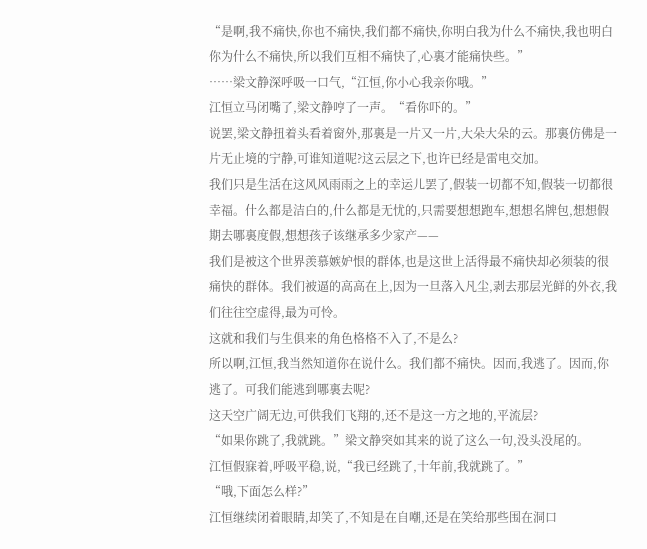“是啊,我不痛快,你也不痛快,我们都不痛快,你明白我为什么不痛快,我也明白你为什么不痛快,所以我们互相不痛快了,心裏才能痛快些。”
……梁文静深呼吸一口气,“江恒,你小心我亲你哦。”
江恒立马闭嘴了,梁文静哼了一声。“看你吓的。”
说罢,梁文静扭着头看着窗外,那裏是一片又一片,大朵大朵的云。那裏仿佛是一片无止境的宁静,可谁知道呢?这云层之下,也许已经是雷电交加。
我们只是生活在这风风雨雨之上的幸运儿罢了,假装一切都不知,假装一切都很幸福。什么都是洁白的,什么都是无忧的,只需要想想跑车,想想名牌包,想想假期去哪裏度假,想想孩子该继承多少家产——
我们是被这个世界羡慕嫉妒恨的群体,也是这世上活得最不痛快却必须装的很痛快的群体。我们被逼的高高在上,因为一旦落入凡尘,剥去那层光鲜的外衣,我们往往空虚得,最为可怜。
这就和我们与生俱来的角色格格不入了,不是么?
所以啊,江恒,我当然知道你在说什么。我们都不痛快。因而,我逃了。因而,你逃了。可我们能逃到哪裏去呢?
这天空广阔无边,可供我们飞翔的,还不是这一方之地的,平流层?
“如果你跳了,我就跳。”梁文静突如其来的说了这么一句,没头没尾的。
江恒假寐着,呼吸平稳,说,“我已经跳了,十年前,我就跳了。”
“哦,下面怎么样?”
江恒继续闭着眼睛,却笑了,不知是在自嘲,还是在笑给那些围在洞口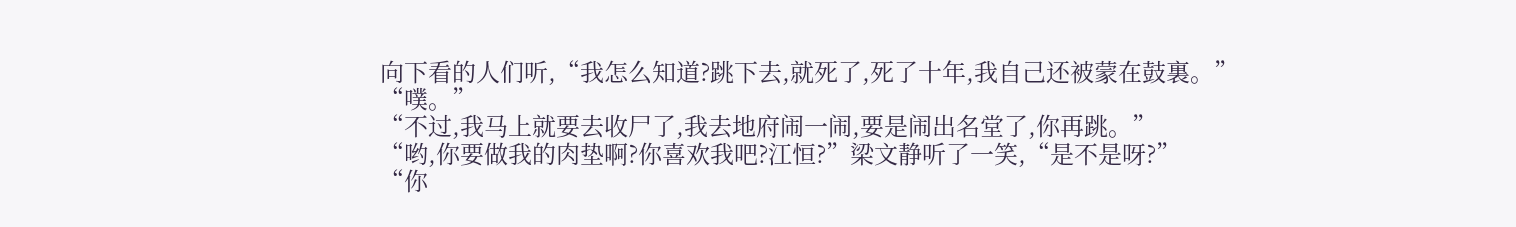向下看的人们听,“我怎么知道?跳下去,就死了,死了十年,我自己还被蒙在鼓裏。”
“噗。”
“不过,我马上就要去收尸了,我去地府闹一闹,要是闹出名堂了,你再跳。”
“哟,你要做我的肉垫啊?你喜欢我吧?江恒?”梁文静听了一笑,“是不是呀?”
“你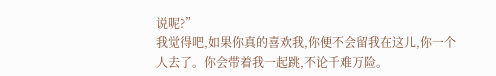说呢?”
我觉得吧,如果你真的喜欢我,你便不会留我在这儿,你一个人去了。你会带着我一起跳,不论千难万险。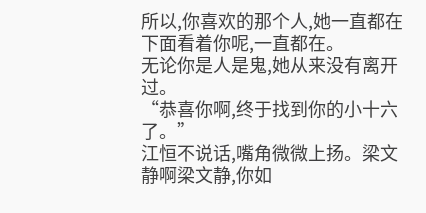所以,你喜欢的那个人,她一直都在下面看着你呢,一直都在。
无论你是人是鬼,她从来没有离开过。
“恭喜你啊,终于找到你的小十六了。”
江恒不说话,嘴角微微上扬。梁文静啊梁文静,你如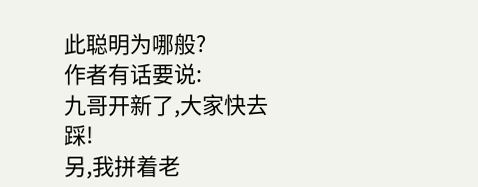此聪明为哪般?
作者有话要说:
九哥开新了,大家快去踩!
另,我拼着老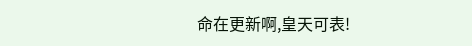命在更新啊,皇天可表!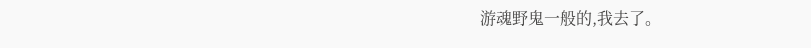游魂野鬼一般的,我去了。